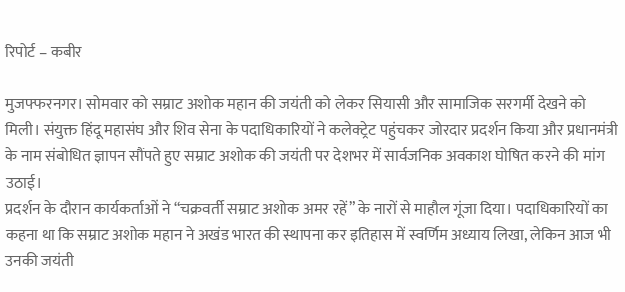रिपोर्ट – कबीर

मुजफ्फरनगर। सोमवार को सम्राट अशोक महान की जयंती को लेकर सियासी और सामाजिक सरगर्मी देखने को मिली। संयुक्त हिंदू महासंघ और शिव सेना के पदाधिकारियों ने कलेक्ट्रेट पहुंचकर जोरदार प्रदर्शन किया और प्रधानमंत्री के नाम संबोधित ज्ञापन सौंपते हुए सम्राट अशोक की जयंती पर देशभर में सार्वजनिक अवकाश घोषित करने की मांग उठाई।
प्रदर्शन के दौरान कार्यकर्ताओं ने “चक्रवर्ती सम्राट अशोक अमर रहें” के नारों से माहौल गूंजा दिया। पदाधिकारियों का कहना था कि सम्राट अशोक महान ने अखंड भारत की स्थापना कर इतिहास में स्वर्णिम अध्याय लिखा, लेकिन आज भी उनकी जयंती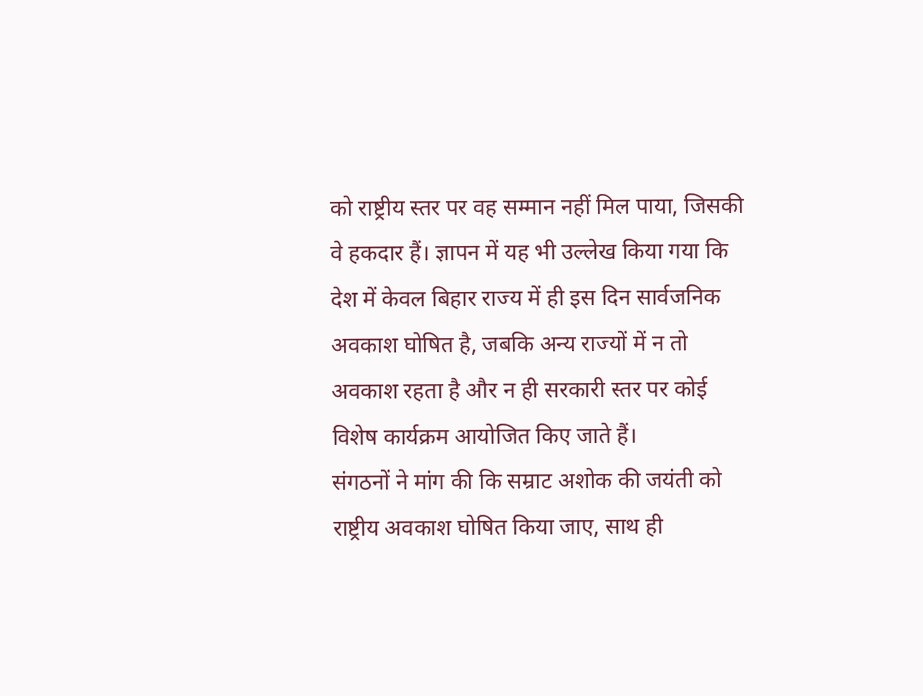को राष्ट्रीय स्तर पर वह सम्मान नहीं मिल पाया, जिसकी वे हकदार हैं। ज्ञापन में यह भी उल्लेख किया गया कि देश में केवल बिहार राज्य में ही इस दिन सार्वजनिक अवकाश घोषित है, जबकि अन्य राज्यों में न तो अवकाश रहता है और न ही सरकारी स्तर पर कोई विशेष कार्यक्रम आयोजित किए जाते हैं।
संगठनों ने मांग की कि सम्राट अशोक की जयंती को राष्ट्रीय अवकाश घोषित किया जाए, साथ ही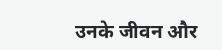उनके जीवन और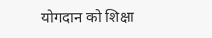योगदान को शिक्षा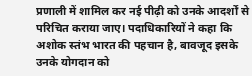प्रणाली में शामिल कर नई पीढ़ी को उनके आदर्शों से परिचित कराया जाए। पदाधिकारियों ने कहा कि अशोक स्तंभ भारत की पहचान है, बावजूद इसके उनके योगदान को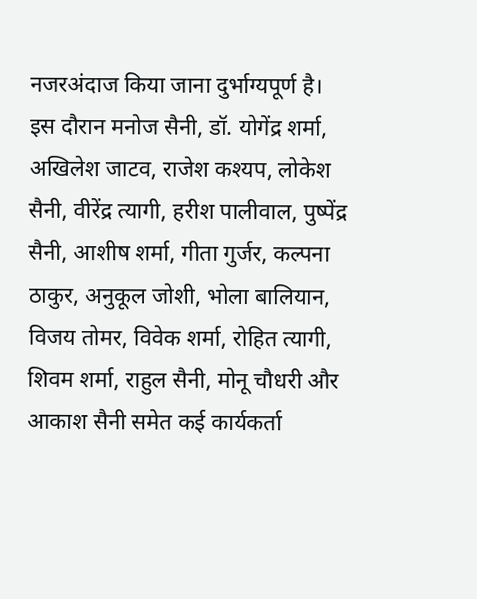नजरअंदाज किया जाना दुर्भाग्यपूर्ण है।
इस दौरान मनोज सैनी, डॉ. योगेंद्र शर्मा, अखिलेश जाटव, राजेश कश्यप, लोकेश सैनी, वीरेंद्र त्यागी, हरीश पालीवाल, पुष्पेंद्र सैनी, आशीष शर्मा, गीता गुर्जर, कल्पना ठाकुर, अनुकूल जोशी, भोला बालियान, विजय तोमर, विवेक शर्मा, रोहित त्यागी, शिवम शर्मा, राहुल सैनी, मोनू चौधरी और आकाश सैनी समेत कई कार्यकर्ता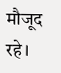मौजूद रहे।